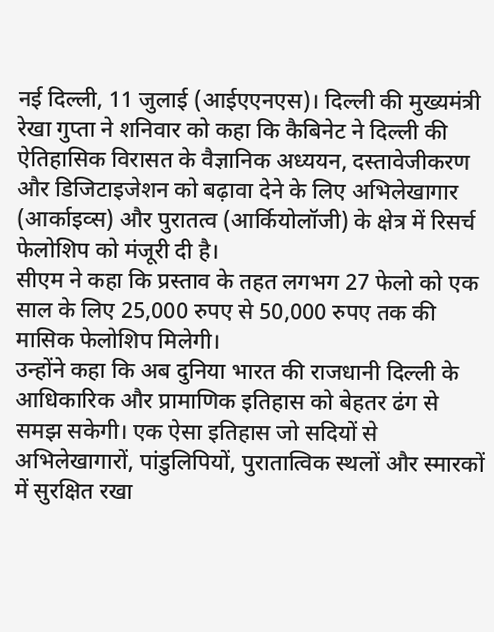नई दिल्ली, 11 जुलाई (आईएएनएस)। दिल्ली की मुख्यमंत्री रेखा गुप्ता ने शनिवार को कहा कि कैबिनेट ने दिल्ली की ऐतिहासिक विरासत के वैज्ञानिक अध्ययन, दस्तावेजीकरण और डिजिटाइजेशन को बढ़ावा देने के लिए अभिलेखागार (आर्काइव्स) और पुरातत्व (आर्कियोलॉजी) के क्षेत्र में रिसर्च फेलोशिप को मंजूरी दी है।
सीएम ने कहा कि प्रस्ताव के तहत लगभग 27 फेलो को एक साल के लिए 25,000 रुपए से 50,000 रुपए तक की मासिक फेलोशिप मिलेगी।
उन्होंने कहा कि अब दुनिया भारत की राजधानी दिल्ली के आधिकारिक और प्रामाणिक इतिहास को बेहतर ढंग से समझ सकेगी। एक ऐसा इतिहास जो सदियों से अभिलेखागारों, पांडुलिपियों, पुरातात्विक स्थलों और स्मारकों में सुरक्षित रखा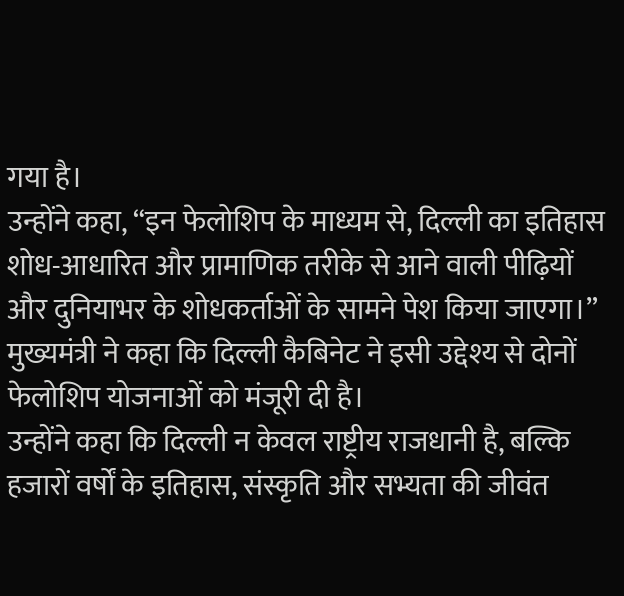गया है।
उन्होंने कहा, “इन फेलोशिप के माध्यम से, दिल्ली का इतिहास शोध-आधारित और प्रामाणिक तरीके से आने वाली पीढ़ियों और दुनियाभर के शोधकर्ताओं के सामने पेश किया जाएगा।”
मुख्यमंत्री ने कहा कि दिल्ली कैबिनेट ने इसी उद्देश्य से दोनों फेलोशिप योजनाओं को मंजूरी दी है।
उन्होंने कहा कि दिल्ली न केवल राष्ट्रीय राजधानी है, बल्कि हजारों वर्षों के इतिहास, संस्कृति और सभ्यता की जीवंत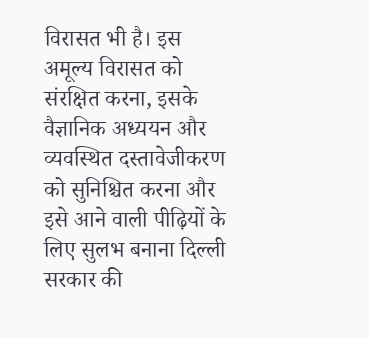विरासत भी है। इस अमूल्य विरासत को संरक्षित करना, इसके वैज्ञानिक अध्ययन और व्यवस्थित दस्तावेजीकरण को सुनिश्चित करना और इसे आने वाली पीढ़ियों के लिए सुलभ बनाना दिल्ली सरकार की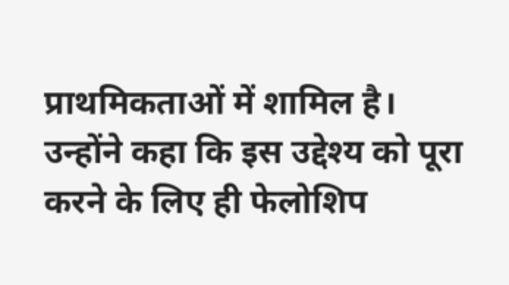प्राथमिकताओं में शामिल है।
उन्होंने कहा कि इस उद्देश्य को पूरा करने के लिए ही फेलोशिप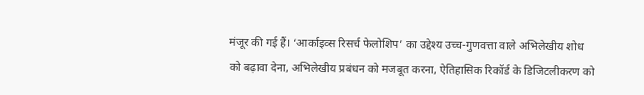मंजूर की गई हैं। ‘आर्काइव्स रिसर्च फेलोशिप’ का उद्देश्य उच्च-गुणवत्ता वाले अभिलेखीय शोध को बढ़ावा देना, अभिलेखीय प्रबंधन को मजबूत करना, ऐतिहासिक रिकॉर्ड के डिजिटलीकरण को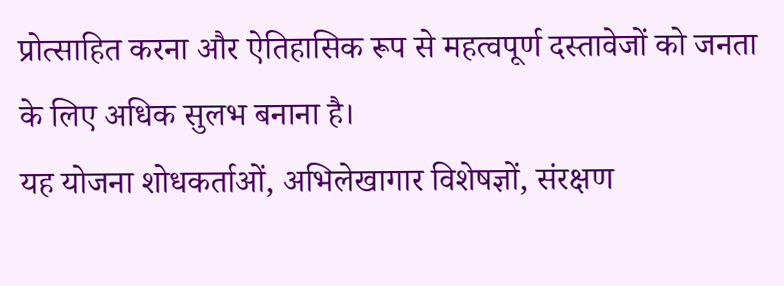प्रोत्साहित करना और ऐतिहासिक रूप से महत्वपूर्ण दस्तावेजों को जनता के लिए अधिक सुलभ बनाना है।
यह योजना शोधकर्ताओं, अभिलेखागार विशेषज्ञों, संरक्षण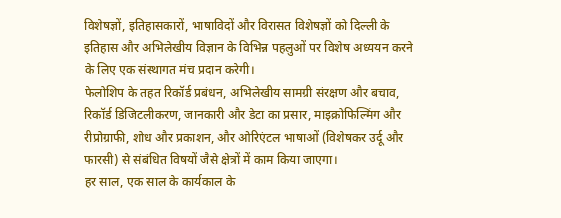विशेषज्ञों, इतिहासकारों, भाषाविदों और विरासत विशेषज्ञों को दिल्ली के इतिहास और अभिलेखीय विज्ञान के विभिन्न पहलुओं पर विशेष अध्ययन करने के लिए एक संस्थागत मंच प्रदान करेगी।
फेलोशिप के तहत रिकॉर्ड प्रबंधन, अभिलेखीय सामग्री संरक्षण और बचाव, रिकॉर्ड डिजिटलीकरण, जानकारी और डेटा का प्रसार, माइक्रोफिल्मिंग और रीप्रोग्राफी, शोध और प्रकाशन, और ओरिएंटल भाषाओं (विशेषकर उर्दू और फारसी) से संबंधित विषयों जैसे क्षेत्रों में काम किया जाएगा।
हर साल, एक साल के कार्यकाल के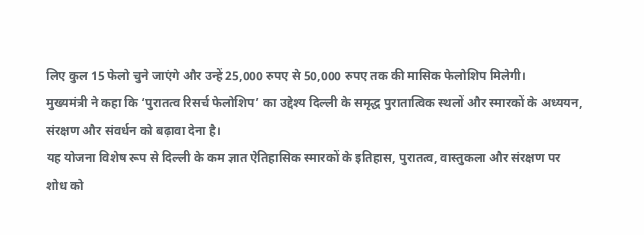लिए कुल 15 फेलो चुने जाएंगे और उन्हें 25,000 रुपए से 50,000 रुपए तक की मासिक फेलोशिप मिलेगी।
मुख्यमंत्री ने कहा कि ‘पुरातत्व रिसर्च फेलोशिप’ का उद्देश्य दिल्ली के समृद्ध पुरातात्विक स्थलों और स्मारकों के अध्ययन, संरक्षण और संवर्धन को बढ़ावा देना है।
यह योजना विशेष रूप से दिल्ली के कम ज्ञात ऐतिहासिक स्मारकों के इतिहास, पुरातत्व, वास्तुकला और संरक्षण पर शोध को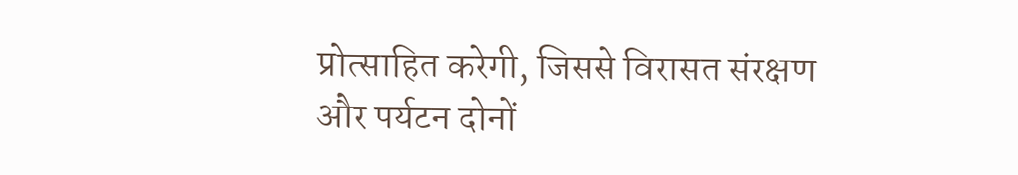प्रोत्साहित करेगी, जिससे विरासत संरक्षण और पर्यटन दोनों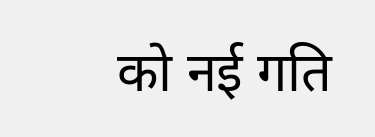को नई गति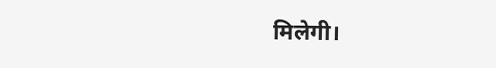मिलेगी।